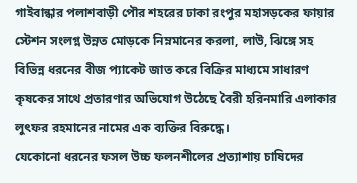গাইবান্ধার পলাশবাড়ী পৌর শহরের ঢাকা রংপুর মহাসড়কের ফায়ার স্টেশন সংলগ্ন উন্নত মোড়কে নিম্নমানের করলা, লাউ, ঝিঙ্গে সহ বিভিন্ন ধরনের বীজ প্যাকেট জাত করে বিক্রির মাধ্যমে সাধারণ কৃষকের সাথে প্রতারণার অভিযোগ উঠেছে বৈরী হরিনমারি এলাকার লুৎফর রহমানের নামের এক ব্যক্তির বিরুদ্ধে।
যেকোনো ধরনের ফসল উচ্চ ফলনশীলের প্রত্যাশায় চাষিদের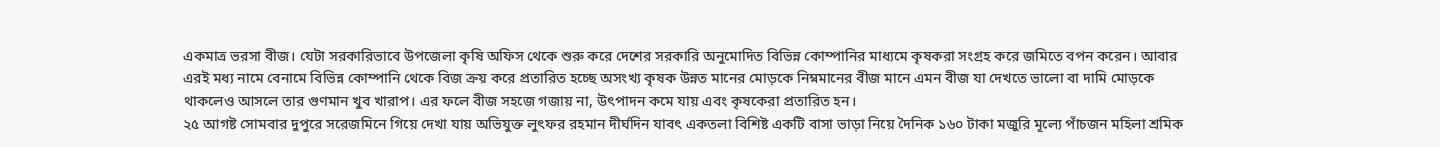একমাত্র ভরসা বীজ। যেটা সরকারিভাবে উপজেলা কৃষি অফিস থেকে শুরু করে দেশের সরকারি অনুমোদিত বিভিন্ন কোম্পানির মাধ্যমে কৃষকরা সংগ্রহ করে জমিতে বপন করেন। আবার এরই মধ্য নামে বেনামে বিভিন্ন কোম্পানি থেকে বিজ ক্রয় করে প্রতারিত হচ্ছে অসংখ্য কৃষক উন্নত মানের মোড়কে নিম্নমানের বীজ মানে এমন বীজ যা দেখতে ভালো বা দামি মোড়কে থাকলেও আসলে তার গুণমান খুব খারাপ। এর ফলে বীজ সহজে গজায় না, উৎপাদন কমে যায় এবং কৃষকেরা প্রতারিত হন।
২৫ আগষ্ট সোমবার দুপুরে সরেজমিনে গিয়ে দেখা যায় অভিযুক্ত লুৎফর রহমান দীর্ঘদিন যাবৎ একতলা বিশিষ্ট একটি বাসা ভাড়া নিয়ে দৈনিক ১৬০ টাকা মজুরি মূল্যে পাঁচজন মহিলা শ্রমিক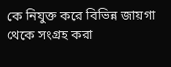কে নিযুক্ত করে বিভিন্ন জায়গা থেকে সংগ্রহ করা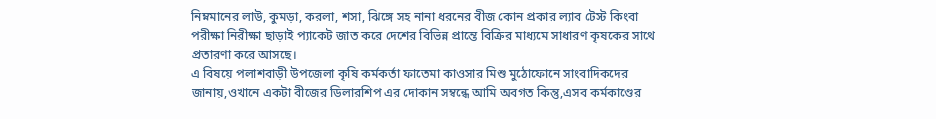নিম্নমানের লাউ, কুমড়া, করলা, শসা, ঝিঙ্গে সহ নানা ধরনের বীজ কোন প্রকার ল্যাব টেস্ট কিংবা পরীক্ষা নিরীক্ষা ছাড়াই প্যাকেট জাত করে দেশের বিভিন্ন প্রান্তে বিক্রির মাধ্যমে সাধারণ কৃষকের সাথে প্রতারণা করে আসছে।
এ বিষয়ে পলাশবাড়ী উপজেলা কৃষি কর্মকর্তা ফাতেমা কাওসার মিশু মুঠোফোনে সাংবাদিকদের জানায়,ওখানে একটা বীজের ডিলারশিপ এর দোকান সম্বন্ধে আমি অবগত কিন্তু,এসব কর্মকাণ্ডের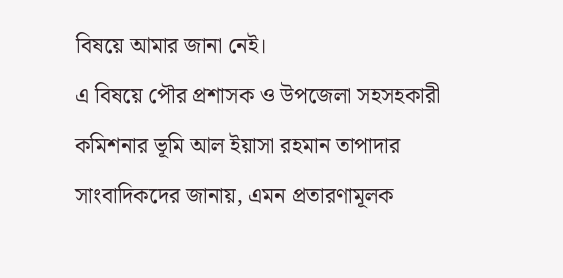বিষয়ে আমার জানা নেই।
এ বিষয়ে পৌর প্রশাসক ও উপজেলা সহসহকারী কমিশনার ভূমি আল ইয়াসা রহমান তাপাদার সাংবাদিকদের জানায়, এমন প্রতারণামূলক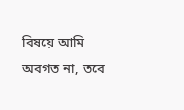বিষয়ে আমি অবগত না, তবে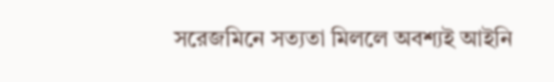সরেজমিনে সত্যতা মিললে অবশ্যই আইনি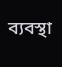ব্যবস্থা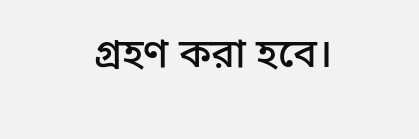গ্রহণ করা হবে।